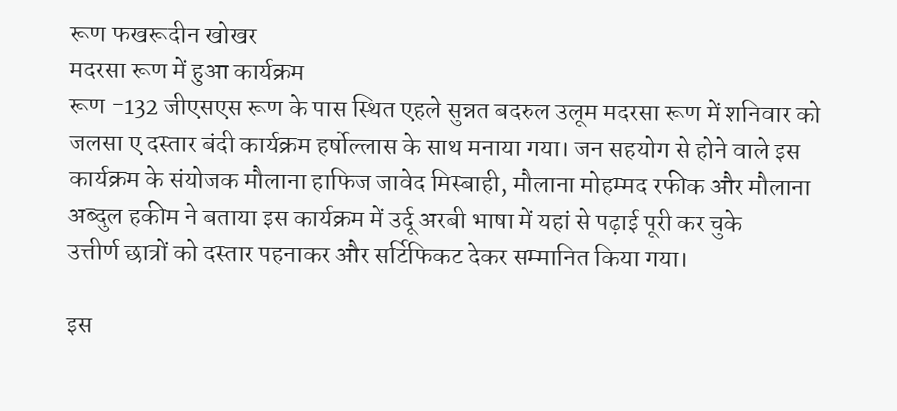रूण फखरूदीन खोखर
मदरसा रूण में हुआ कार्यक्रम
रूण -132 जीएसएस रूण के पास स्थित एहले सुन्नत बदरुल उलूम मदरसा रूण में शनिवार को जलसा ए दस्तार बंदी कार्यक्रम हर्षोल्लास के साथ मनाया गया। जन सहयोग से होने वाले इस कार्यक्रम के संयोजक मौलाना हाफिज जावेद मिस्बाही, मौलाना मोहम्मद रफीक और मौलाना अब्दुल हकीम ने बताया इस कार्यक्रम में उर्दू अरबी भाषा में यहां से पढ़ाई पूरी कर चुके
उत्तीर्ण छात्रों को दस्तार पहनाकर और सर्टिफिकट देकर सम्मानित किया गया।

इस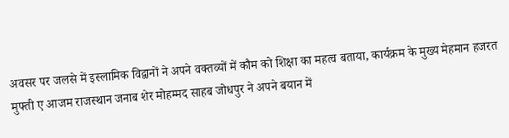अवसर पर जलसे में इस्लामिक विद्वानों ने अपने वक्तव्यों में कौम को शिक्षा का महत्व बताया, कार्यक्रम के मुख्य मेहमान हजरत मुफ्ती ए आजम राजस्थान जनाब शेर मोहम्मद साहब जोधपुर ने अपने बयान में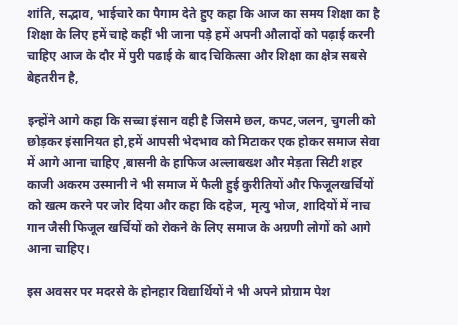शांति, सद्भाव, भाईचारे का पैगाम देते हुए कहा कि आज का समय शिक्षा का है शिक्षा के लिए हमें चाहे कहीं भी जाना पड़े हमें अपनी औलादों को पढ़ाई करनी चाहिए आज के दौर में पुरी पढाई के बाद चिकित्सा और शिक्षा का क्षेत्र सबसे बेहतरीन है,

इन्होंने आगे कहा कि सच्चा इंसान वही है जिसमे छल, कपट,जलन, चुगली को छोड़कर इंसानियत हो,हमें आपसी भेदभाव को मिटाकर एक होकर समाज सेवा में आगे आना चाहिए ,बासनी के हाफिज अल्लाबख्श और मेड़ता सिटी शहर काजी अकरम उस्मानी ने भी समाज में फैली हुई कुरीतियों और फिजूलखर्चियों को खत्म करने पर जोर दिया और कहा कि दहेज, मृत्यु भोज, शादियों में नाच गान जैसी फिजूल खर्चियों को रोकने के लिए समाज के अग्रणी लोगों को आगे आना चाहिए।

इस अवसर पर मदरसे के होनहार विद्यार्थियों ने भी अपने प्रोग्राम पेश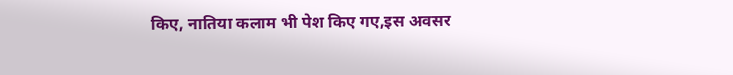किए, नातिया कलाम भी पेश किए गए,इस अवसर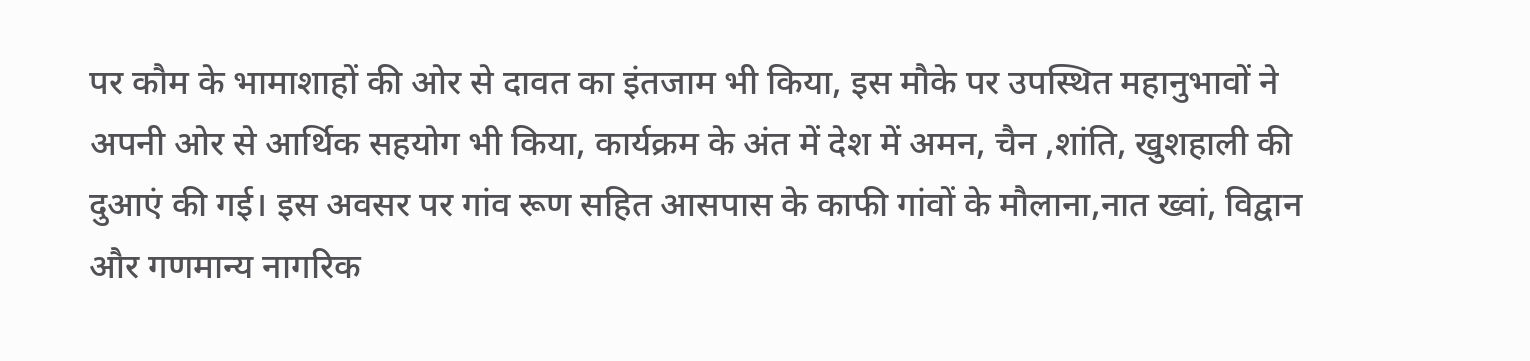पर कौम के भामाशाहों की ओर से दावत का इंतजाम भी किया, इस मौके पर उपस्थित महानुभावों ने अपनी ओर से आर्थिक सहयोग भी किया, कार्यक्रम के अंत में देश में अमन, चैन ,शांति, खुशहाली की दुआएं की गई। इस अवसर पर गांव रूण सहित आसपास के काफी गांवों के मौलाना,नात ख्वां, विद्वान और गणमान्य नागरिक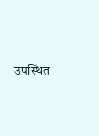उपस्थित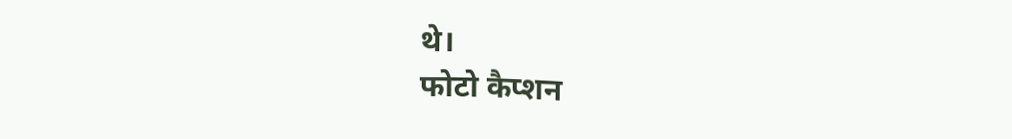थे।
फोटो कैप्शन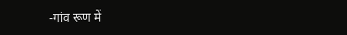-गांव रूण में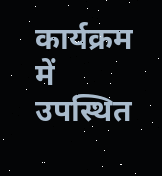कार्यक्रम में उपस्थित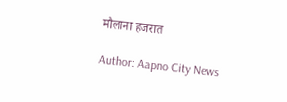मौलाना हजरात

Author: Aapno City News